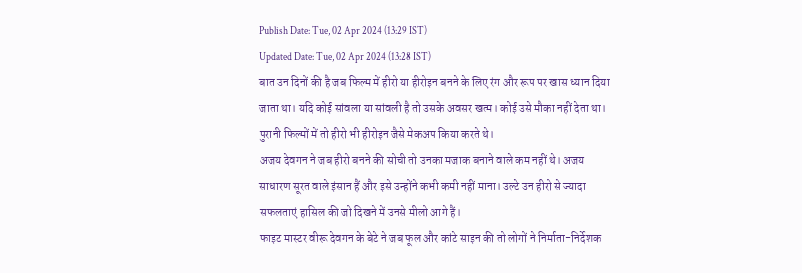Publish Date: Tue, 02 Apr 2024 (13:29 IST)
Updated Date: Tue, 02 Apr 2024 (13:28 IST)
बात उन दिनों की है जब फिल्म में हीरो या हीरोइन बनने के लिए रंग और रूप पर खास ध्यान दिया जाता था। यदि कोई सांवला या सांवली है तो उसके अवसर खत्म। कोई उसे मौका नहीं देता था। पुरानी फिल्मों में तो हीरो भी हीरोइन जैसे मेकअप किया करते थे।
अजय देवगन ने जब हीरो बनने की सोची तो उनका मजाक बनाने वाले कम नहीं थे। अजय साधारण सूरत वाले इंसान हैं और इसे उन्होंने कभी कमी नहीं माना। उल्टे उन हीरो से ज्यादा सफलताएं हासिल की जो दिखने में उनसे मीलो आगे हैं।
फाइट मास्टर वीरू देवगन के बेटे ने जब फूल और कांटे साइन की तो लोगों ने निर्माता-निर्देशक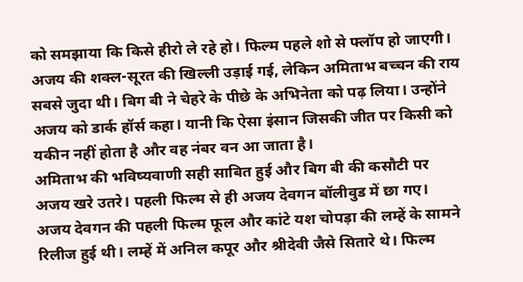को समझाया कि किसे हीरो ले रहे हो। फिल्म पहले शो से फ्लॉप हो जाएगी।
अजय की शक्ल-सूरत की खिल्ली उड़ाई गई, लेकिन अमिताभ बच्चन की राय सबसे जुदा थी। बिग बी ने चेहरे के पीछे के अभिनेता को पढ़ लिया। उन्होंने अजय को डार्क हॉर्स कहा। यानी कि ऐसा इंसान जिसकी जीत पर किसी को यकीन नहीं होता है और वह नंबर वन आ जाता है।
अमिताभ की भविष्यवाणी सही साबित हुई और बिग बी की कसौटी पर अजय खरे उतरे। पहली फिल्म से ही अजय देवगन बॉलीवुड में छा गए।
अजय देवगन की पहली फिल्म फूल और कांटे यश चोपड़ा की लम्हें के सामने रिलीज हुई थी। लम्हें में अनिल कपूर और श्रीदेवी जैसे सितारे थे। फिल्म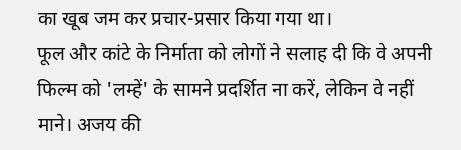का खूब जम कर प्रचार-प्रसार किया गया था।
फूल और कांटे के निर्माता को लोगों ने सलाह दी कि वे अपनी फिल्म को 'लम्हें' के सामने प्रदर्शित ना करें, लेकिन वे नहीं माने। अजय की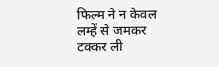फिल्म ने न केवल लम्हें से जमकर टक्कर ली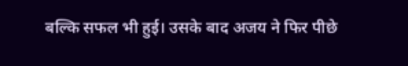बल्कि सफल भी हुई। उसके बाद अजय ने फिर पीछे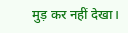मुड़ कर नहीं देखा।